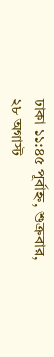ঢাকা ১১:৪৫ পূর্বাহ্ন, শুক্রবার, ২৮ অগাস্ট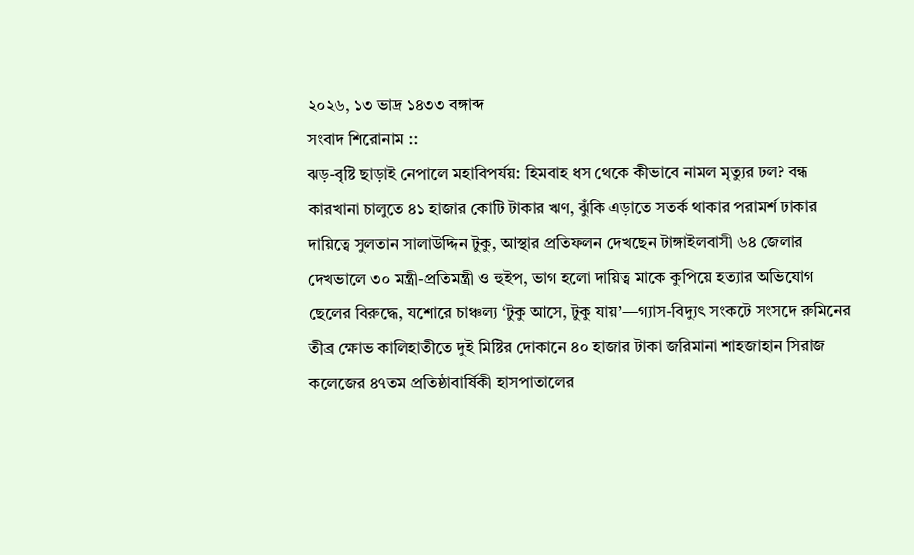২০২৬, ১৩ ভাদ্র ১৪৩৩ বঙ্গাব্দ
সংবাদ শিরোনাম ::
ঝড়-বৃষ্টি ছাড়াই নেপালে মহাবিপর্যয়: হিমবাহ ধস থেকে কীভাবে নামল মৃত্যুর ঢল? বন্ধ কারখানা চালুতে ৪১ হাজার কোটি টাকার ঋণ, ঝুঁকি এড়াতে সতর্ক থাকার পরামর্শ ঢাকার দায়িত্বে সুলতান সালাউদ্দিন টুকু, আস্থার প্রতিফলন দেখছেন টাঙ্গাইলবাসী ৬৪ জেলার দেখভালে ৩০ মন্ত্রী-প্রতিমন্ত্রী ও হুইপ, ভাগ হলো দায়িত্ব মাকে কুপিয়ে হত্যার অভিযোগ ছেলের বিরুদ্ধে, যশোরে চাঞ্চল্য ‘টুকু আসে, টুকু যায়’—গ্যাস-বিদ্যুৎ সংকটে সংসদে রুমিনের তীব্র ক্ষোভ কালিহাতীতে দুই মিষ্টির দোকানে ৪০ হাজার টাকা জরিমানা শাহজাহান সিরাজ কলেজের ৪৭তম প্রতিষ্ঠাবার্ষিকী হাসপাতালের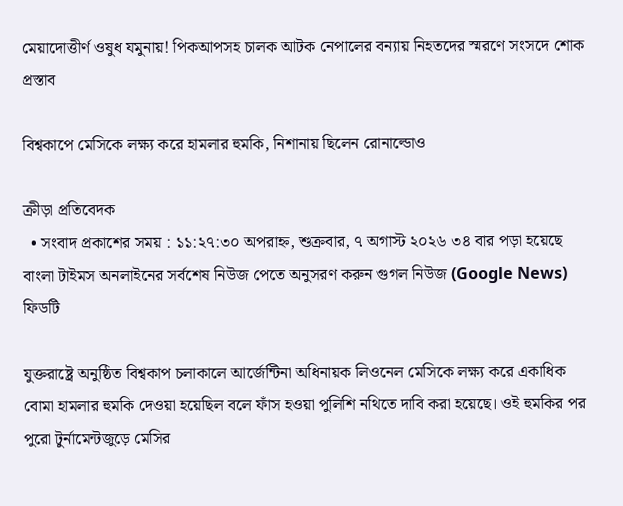মেয়াদোত্তীর্ণ ওষুধ যমুনায়! পিকআপসহ চালক আটক নেপালের বন্যায় নিহতদের স্মরণে সংসদে শোক প্রস্তাব

বিশ্বকাপে মেসিকে লক্ষ্য করে হামলার হুমকি, নিশানায় ছিলেন রোনাল্ডোও

ক্রীড়া প্রতিবেদক
  • সংবাদ প্রকাশের সময় : ১১:২৭:৩০ অপরাহ্ন, শুক্রবার, ৭ অগাস্ট ২০২৬ ৩৪ বার পড়া হয়েছে
বাংলা টাইমস অনলাইনের সর্বশেষ নিউজ পেতে অনুসরণ করুন গুগল নিউজ (Google News) ফিডটি

যুক্তরাষ্ট্রে অনুষ্ঠিত বিশ্বকাপ চলাকালে আর্জেন্টিনা অধিনায়ক লিওনেল মেসিকে লক্ষ্য করে একাধিক বোমা হামলার হুমকি দেওয়া হয়েছিল বলে ফাঁস হওয়া পুলিশি নথিতে দাবি করা হয়েছে। ওই হুমকির পর পুরো টুর্নামেন্টজুড়ে মেসির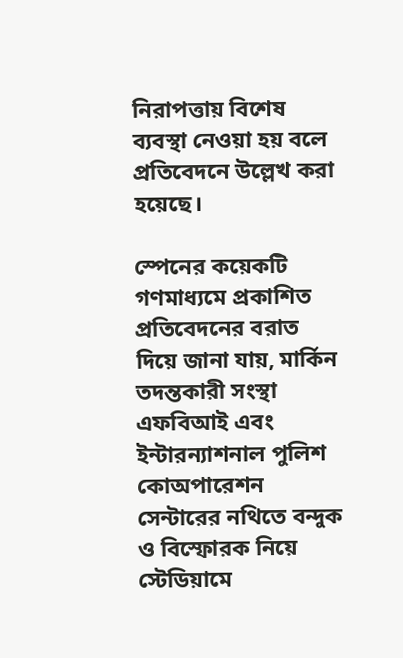নিরাপত্তায় বিশেষ ব্যবস্থা নেওয়া হয় বলে প্রতিবেদনে উল্লেখ করা হয়েছে।

স্পেনের কয়েকটি গণমাধ্যমে প্রকাশিত প্রতিবেদনের বরাত দিয়ে জানা যায়, মার্কিন তদন্তকারী সংস্থা এফবিআই এবং ইন্টারন্যাশনাল পুলিশ কোঅপারেশন সেন্টারের নথিতে বন্দুক ও বিস্ফোরক নিয়ে স্টেডিয়ামে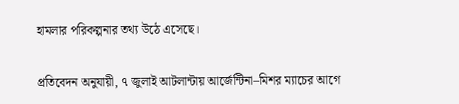হামলার পরিকল্পনার তথ্য উঠে এসেছে।

প্রতিবেদন অনুযায়ী, ৭ জুলাই আটলান্টায় আর্জেন্টিনা–মিশর ম্যাচের আগে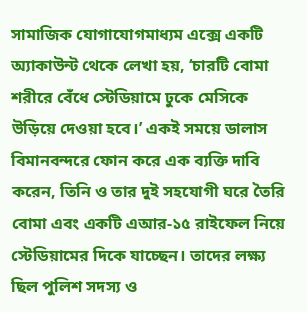সামাজিক যোগাযোগমাধ্যম এক্সে একটি অ্যাকাউন্ট থেকে লেখা হয়, ‘চারটি বোমা শরীরে বেঁধে স্টেডিয়ামে ঢুকে মেসিকে উড়িয়ে দেওয়া হবে।’ একই সময়ে ডালাস বিমানবন্দরে ফোন করে এক ব্যক্তি দাবি করেন, তিনি ও তার দুই সহযোগী ঘরে তৈরি বোমা এবং একটি এআর-১৫ রাইফেল নিয়ে স্টেডিয়ামের দিকে যাচ্ছেন। তাদের লক্ষ্য ছিল পুলিশ সদস্য ও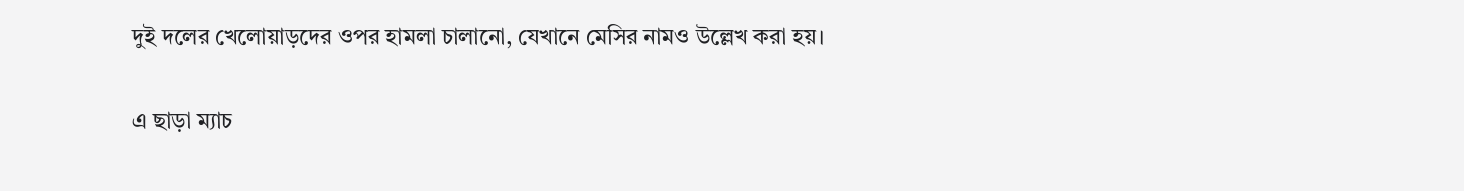দুই দলের খেলোয়াড়দের ওপর হামলা চালানো, যেখানে মেসির নামও উল্লেখ করা হয়।

এ ছাড়া ম্যাচ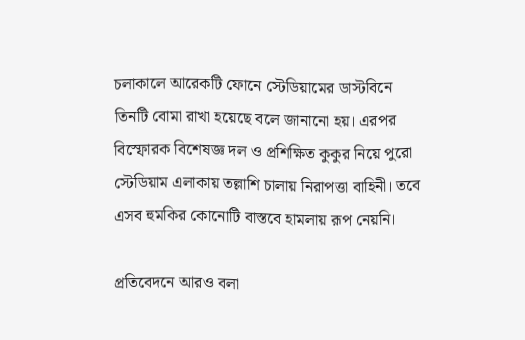চলাকালে আরেকটি ফোনে স্টেডিয়ামের ডাস্টবিনে তিনটি বোমা রাখা হয়েছে বলে জানানো হয়। এরপর বিস্ফোরক বিশেষজ্ঞ দল ও প্রশিক্ষিত কুকুর নিয়ে পুরো স্টেডিয়াম এলাকায় তল্লাশি চালায় নিরাপত্তা বাহিনী। তবে এসব হুমকির কোনোটি বাস্তবে হামলায় রূপ নেয়নি।

প্রতিবেদনে আরও বলা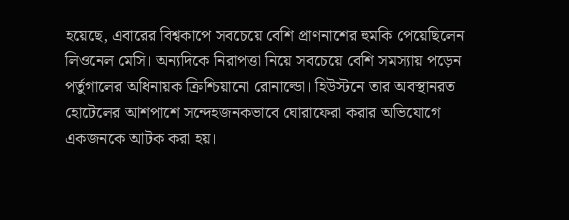হয়েছে, এবারের বিশ্বকাপে সবচেয়ে বেশি প্রাণনাশের হুমকি পেয়েছিলেন লিওনেল মেসি। অন্যদিকে নিরাপত্তা নিয়ে সবচেয়ে বেশি সমস্যায় পড়েন পর্তুগালের অধিনায়ক ক্রিশ্চিয়ানো রোনাল্ডো। হিউস্টনে তার অবস্থানরত হোটেলের আশপাশে সন্দেহজনকভাবে ঘোরাফেরা করার অভিযোগে একজনকে আটক করা হয়।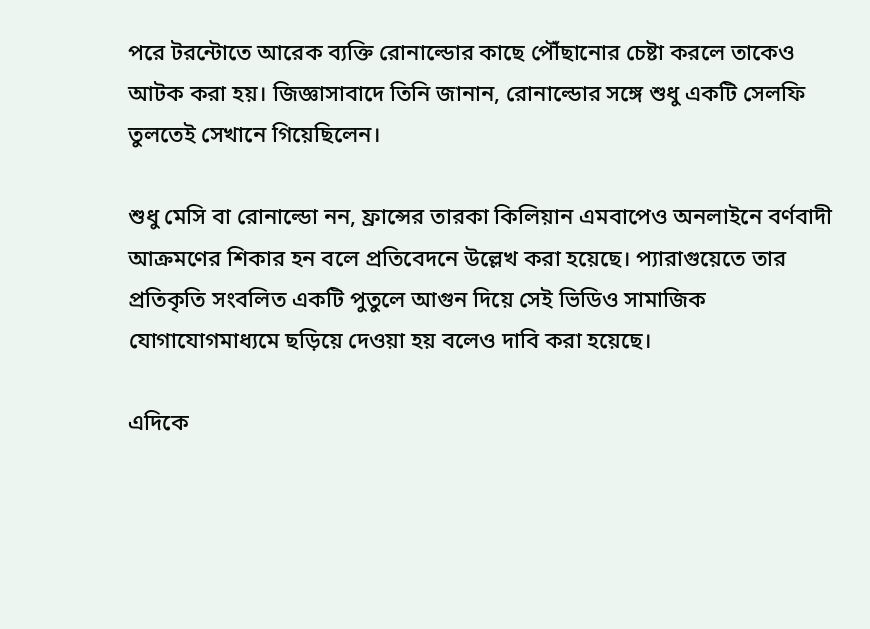পরে টরন্টোতে আরেক ব্যক্তি রোনাল্ডোর কাছে পৌঁছানোর চেষ্টা করলে তাকেও আটক করা হয়। জিজ্ঞাসাবাদে তিনি জানান, রোনাল্ডোর সঙ্গে শুধু একটি সেলফি তুলতেই সেখানে গিয়েছিলেন।

শুধু মেসি বা রোনাল্ডো নন, ফ্রান্সের তারকা কিলিয়ান এমবাপেও অনলাইনে বর্ণবাদী আক্রমণের শিকার হন বলে প্রতিবেদনে উল্লেখ করা হয়েছে। প্যারাগুয়েতে তার প্রতিকৃতি সংবলিত একটি পুতুলে আগুন দিয়ে সেই ভিডিও সামাজিক যোগাযোগমাধ্যমে ছড়িয়ে দেওয়া হয় বলেও দাবি করা হয়েছে।

এদিকে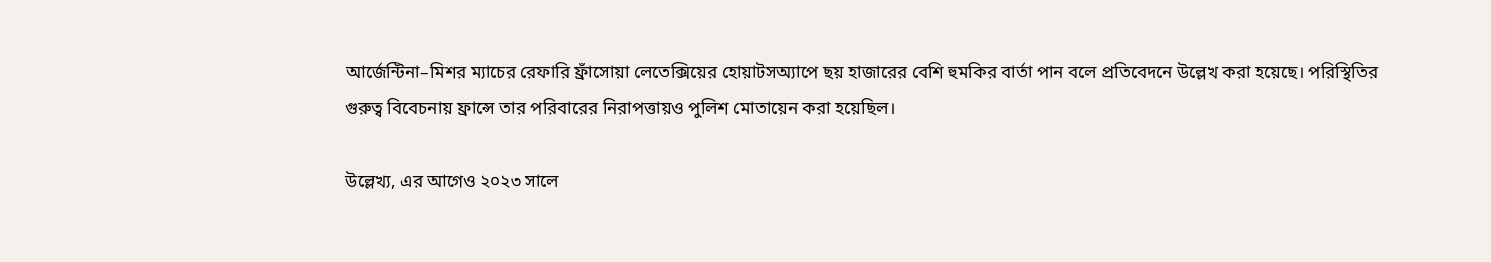আর্জেন্টিনা–মিশর ম্যাচের রেফারি ফ্রাঁসোয়া লেতেক্সিয়ের হোয়াটসঅ্যাপে ছয় হাজারের বেশি হুমকির বার্তা পান বলে প্রতিবেদনে উল্লেখ করা হয়েছে। পরিস্থিতির গুরুত্ব বিবেচনায় ফ্রান্সে তার পরিবারের নিরাপত্তায়ও পুলিশ মোতায়েন করা হয়েছিল।

উল্লেখ্য, এর আগেও ২০২৩ সালে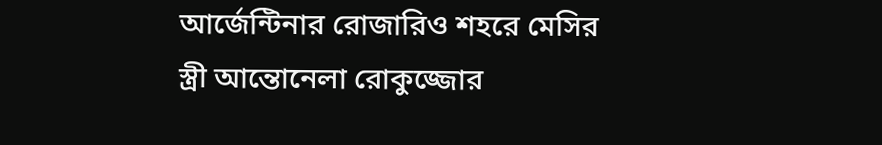আর্জেন্টিনার রোজারিও শহরে মেসির স্ত্রী আন্তোনেলা রোকুজ্জোর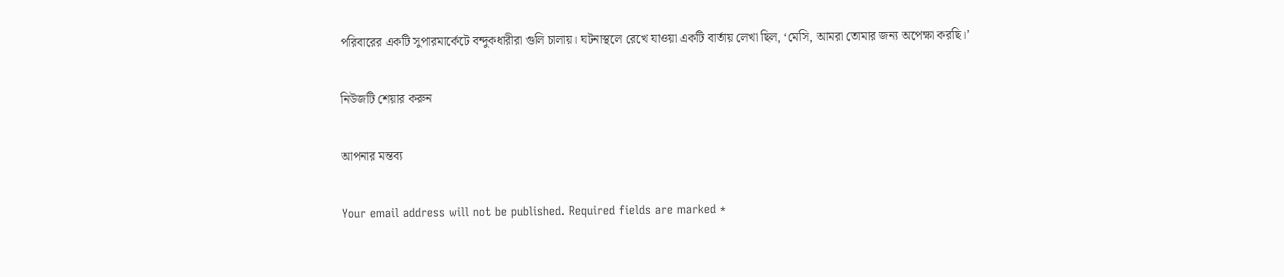পরিবারের একটি সুপারমার্কেটে বন্দুকধারীরা গুলি চালায়। ঘটনাস্থলে রেখে যাওয়া একটি বার্তায় লেখা ছিল, ‘মেসি, আমরা তোমার জন্য অপেক্ষা করছি।’

নিউজটি শেয়ার করুন

আপনার মন্তব্য

Your email address will not be published. Required fields are marked *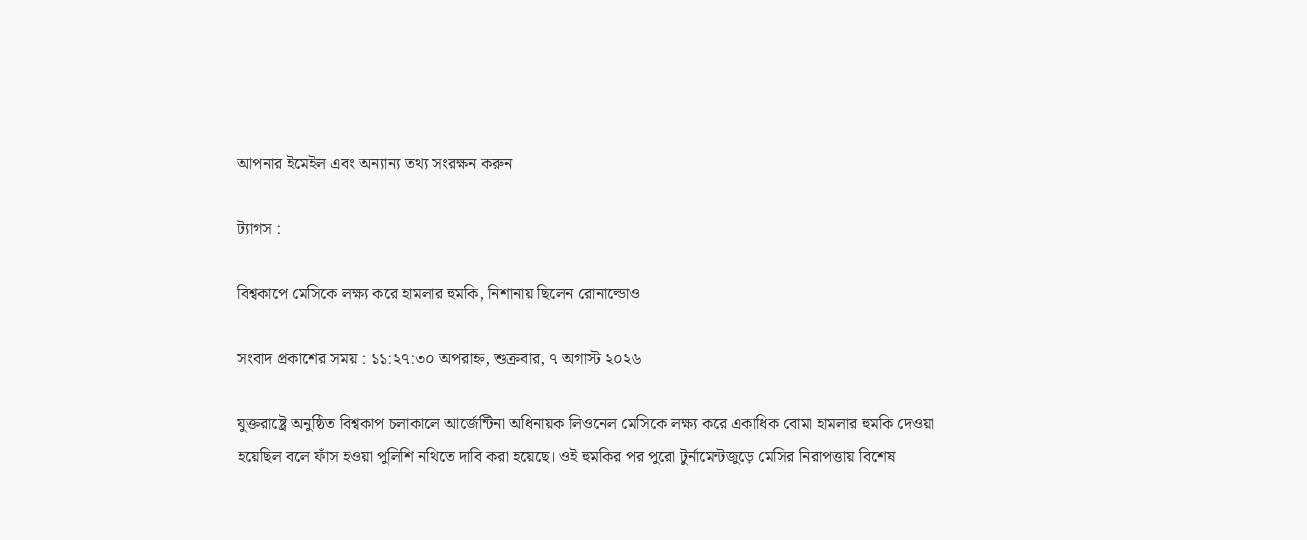আপনার ইমেইল এবং অন্যান্য তথ্য সংরক্ষন করুন

ট্যাগস :

বিশ্বকাপে মেসিকে লক্ষ্য করে হামলার হুমকি, নিশানায় ছিলেন রোনাল্ডোও

সংবাদ প্রকাশের সময় : ১১:২৭:৩০ অপরাহ্ন, শুক্রবার, ৭ অগাস্ট ২০২৬

যুক্তরাষ্ট্রে অনুষ্ঠিত বিশ্বকাপ চলাকালে আর্জেন্টিনা অধিনায়ক লিওনেল মেসিকে লক্ষ্য করে একাধিক বোমা হামলার হুমকি দেওয়া হয়েছিল বলে ফাঁস হওয়া পুলিশি নথিতে দাবি করা হয়েছে। ওই হুমকির পর পুরো টুর্নামেন্টজুড়ে মেসির নিরাপত্তায় বিশেষ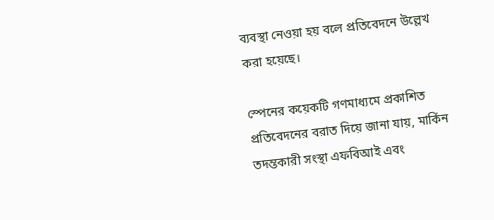ব্যবস্থা নেওয়া হয় বলে প্রতিবেদনে উল্লেখ করা হয়েছে।

স্পেনের কয়েকটি গণমাধ্যমে প্রকাশিত প্রতিবেদনের বরাত দিয়ে জানা যায়, মার্কিন তদন্তকারী সংস্থা এফবিআই এবং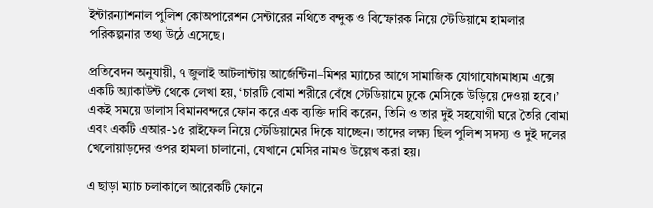ইন্টারন্যাশনাল পুলিশ কোঅপারেশন সেন্টারের নথিতে বন্দুক ও বিস্ফোরক নিয়ে স্টেডিয়ামে হামলার পরিকল্পনার তথ্য উঠে এসেছে।

প্রতিবেদন অনুযায়ী, ৭ জুলাই আটলান্টায় আর্জেন্টিনা–মিশর ম্যাচের আগে সামাজিক যোগাযোগমাধ্যম এক্সে একটি অ্যাকাউন্ট থেকে লেখা হয়, ‘চারটি বোমা শরীরে বেঁধে স্টেডিয়ামে ঢুকে মেসিকে উড়িয়ে দেওয়া হবে।’ একই সময়ে ডালাস বিমানবন্দরে ফোন করে এক ব্যক্তি দাবি করেন, তিনি ও তার দুই সহযোগী ঘরে তৈরি বোমা এবং একটি এআর-১৫ রাইফেল নিয়ে স্টেডিয়ামের দিকে যাচ্ছেন। তাদের লক্ষ্য ছিল পুলিশ সদস্য ও দুই দলের খেলোয়াড়দের ওপর হামলা চালানো, যেখানে মেসির নামও উল্লেখ করা হয়।

এ ছাড়া ম্যাচ চলাকালে আরেকটি ফোনে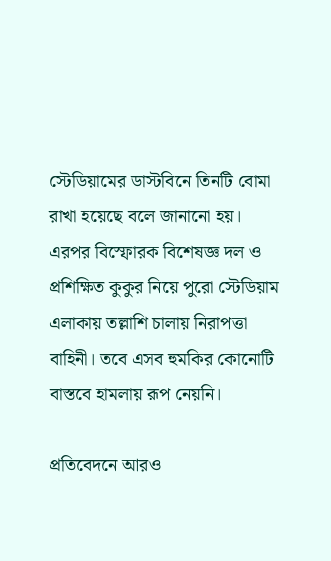স্টেডিয়ামের ডাস্টবিনে তিনটি বোমা রাখা হয়েছে বলে জানানো হয়। এরপর বিস্ফোরক বিশেষজ্ঞ দল ও প্রশিক্ষিত কুকুর নিয়ে পুরো স্টেডিয়াম এলাকায় তল্লাশি চালায় নিরাপত্তা বাহিনী। তবে এসব হুমকির কোনোটি বাস্তবে হামলায় রূপ নেয়নি।

প্রতিবেদনে আরও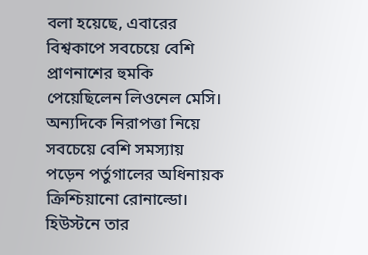বলা হয়েছে, এবারের বিশ্বকাপে সবচেয়ে বেশি প্রাণনাশের হুমকি পেয়েছিলেন লিওনেল মেসি। অন্যদিকে নিরাপত্তা নিয়ে সবচেয়ে বেশি সমস্যায় পড়েন পর্তুগালের অধিনায়ক ক্রিশ্চিয়ানো রোনাল্ডো। হিউস্টনে তার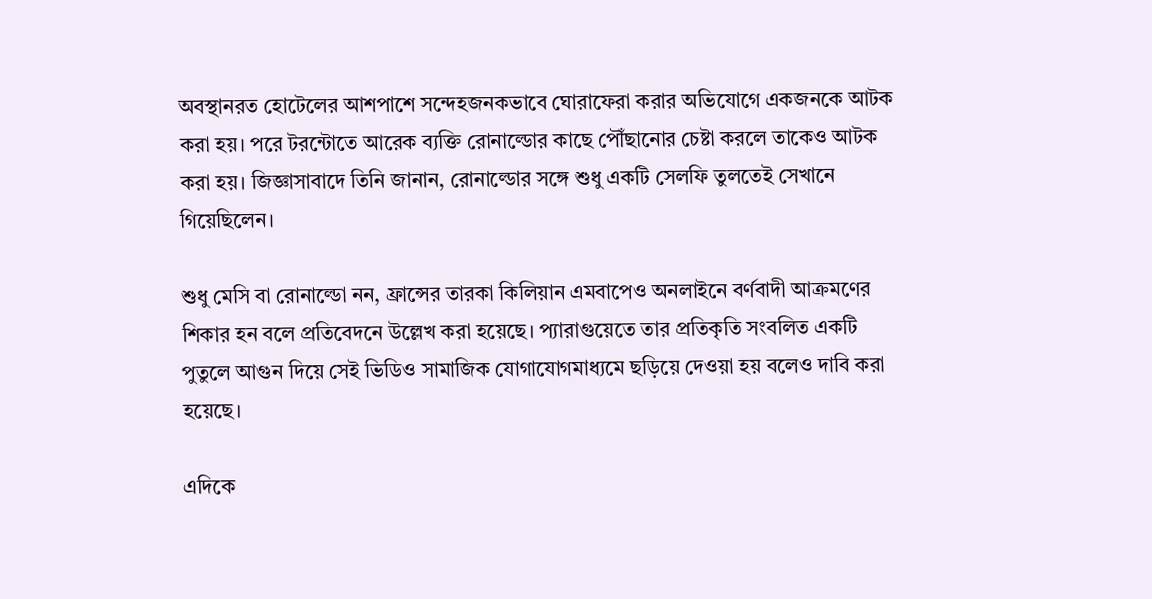অবস্থানরত হোটেলের আশপাশে সন্দেহজনকভাবে ঘোরাফেরা করার অভিযোগে একজনকে আটক করা হয়। পরে টরন্টোতে আরেক ব্যক্তি রোনাল্ডোর কাছে পৌঁছানোর চেষ্টা করলে তাকেও আটক করা হয়। জিজ্ঞাসাবাদে তিনি জানান, রোনাল্ডোর সঙ্গে শুধু একটি সেলফি তুলতেই সেখানে গিয়েছিলেন।

শুধু মেসি বা রোনাল্ডো নন, ফ্রান্সের তারকা কিলিয়ান এমবাপেও অনলাইনে বর্ণবাদী আক্রমণের শিকার হন বলে প্রতিবেদনে উল্লেখ করা হয়েছে। প্যারাগুয়েতে তার প্রতিকৃতি সংবলিত একটি পুতুলে আগুন দিয়ে সেই ভিডিও সামাজিক যোগাযোগমাধ্যমে ছড়িয়ে দেওয়া হয় বলেও দাবি করা হয়েছে।

এদিকে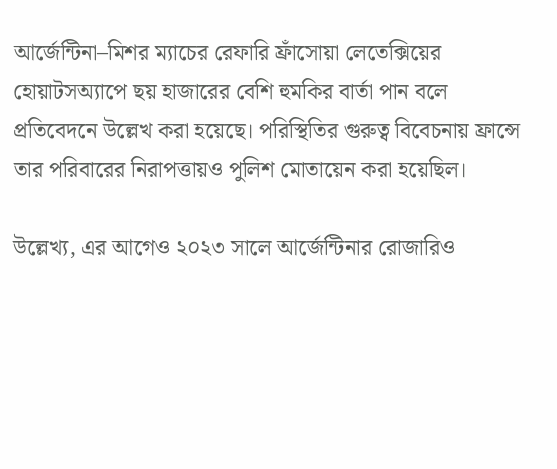আর্জেন্টিনা–মিশর ম্যাচের রেফারি ফ্রাঁসোয়া লেতেক্সিয়ের হোয়াটসঅ্যাপে ছয় হাজারের বেশি হুমকির বার্তা পান বলে প্রতিবেদনে উল্লেখ করা হয়েছে। পরিস্থিতির গুরুত্ব বিবেচনায় ফ্রান্সে তার পরিবারের নিরাপত্তায়ও পুলিশ মোতায়েন করা হয়েছিল।

উল্লেখ্য, এর আগেও ২০২৩ সালে আর্জেন্টিনার রোজারিও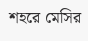শহরে মেসির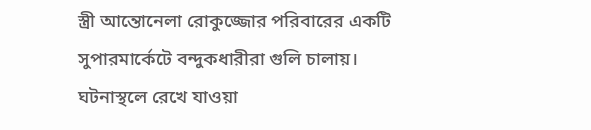স্ত্রী আন্তোনেলা রোকুজ্জোর পরিবারের একটি সুপারমার্কেটে বন্দুকধারীরা গুলি চালায়। ঘটনাস্থলে রেখে যাওয়া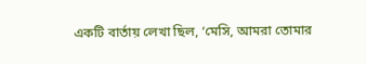একটি বার্তায় লেখা ছিল, ‘মেসি, আমরা তোমার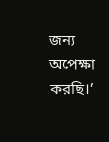জন্য অপেক্ষা করছি।’